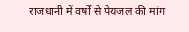राजधानी में वर्षों से पेयजल की मांग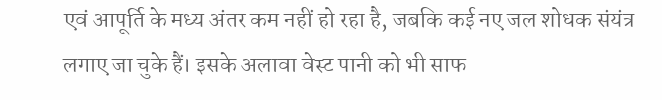एवं आपूर्ति के मध्य अंतर कम नहीं हो रहा है, जबकि कई नए जल शोधक संयंत्र लगाए जा चुके हैं। इसके अलावा वेस्ट पानी को भी साफ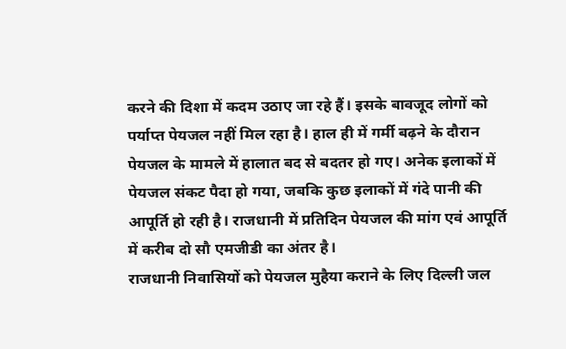करने की दिशा में कदम उठाए जा रहे हैं। इसके बावजूद लोगों को पर्याप्त पेयजल नहीं मिल रहा है। हाल ही में गर्मी बढ़ने के दौरान पेयजल के मामले में हालात बद से बदतर हो गए। अनेक इलाकों में पेयजल संकट पैदा हो गया, जबकि कुछ इलाकों में गंदे पानी की आपूर्ति हो रही है। राजधानी में प्रतिदिन पेयजल की मांग एवं आपूर्ति में करीब दो सौ एमजीडी का अंतर है।
राजधानी निवासियों को पेयजल मुहैया कराने के लिए दिल्ली जल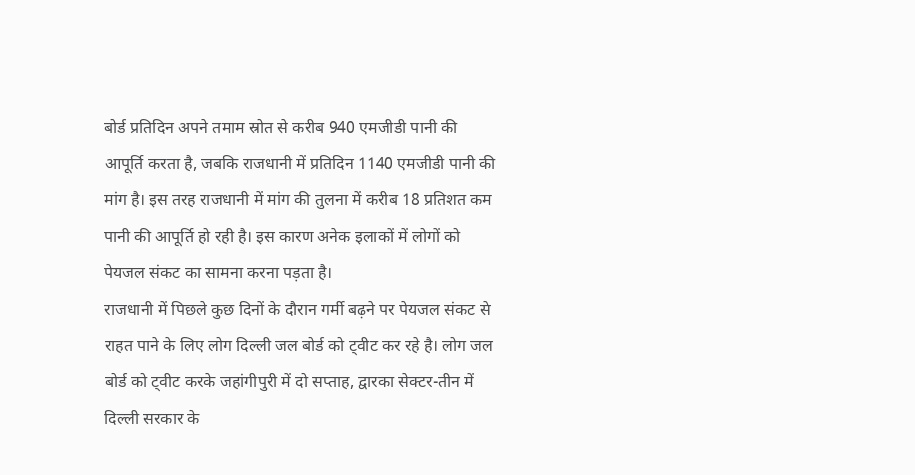बोर्ड प्रतिदिन अपने तमाम स्रोत से करीब 940 एमजीडी पानी की आपूर्ति करता है, जबकि राजधानी में प्रतिदिन 1140 एमजीडी पानी की मांग है। इस तरह राजधानी में मांग की तुलना में करीब 18 प्रतिशत कम पानी की आपूर्ति हो रही है। इस कारण अनेक इलाकों में लोगों को पेयजल संकट का सामना करना पड़ता है।
राजधानी में पिछले कुछ दिनों के दौरान गर्मी बढ़ने पर पेयजल संकट से राहत पाने के लिए लोग दिल्ली जल बोर्ड को ट्वीट कर रहे है। लोग जल बोर्ड को ट्वीट करके जहांगीपुरी में दो सप्ताह, द्वारका सेक्टर-तीन में दिल्ली सरकार के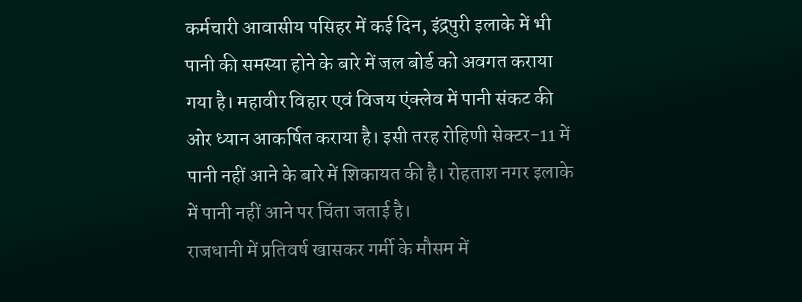कर्मचारी आवासीय पसिहर में कई दिन, इंद्रपुरी इलाके में भी पानी की समस्या होने के बारे में जल बोर्ड को अवगत कराया गया है। महावीर विहार एवं विजय एंक्लेव में पानी संकट की ओर ध्यान आकर्षित कराया है। इसी तरह रोहिणी सेक्टर-11 में पानी नहीं आने के बारे में शिकायत की है। रोहताश नगर इलाके में पानी नहीं आने पर चिंता जताई है।
राजधानी में प्रतिवर्ष खासकर गर्मी के मौसम में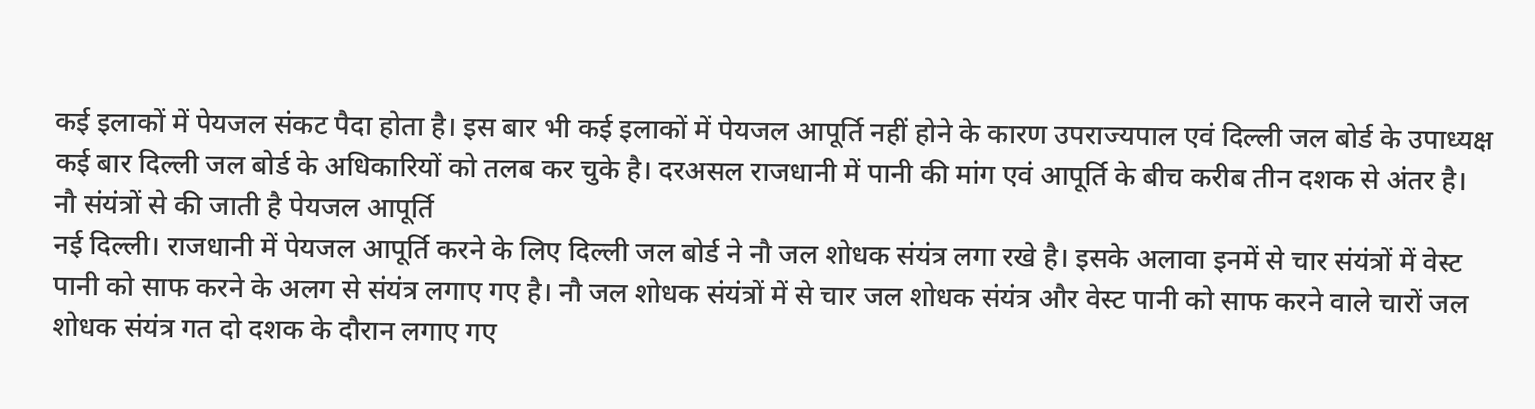कई इलाकों में पेयजल संकट पैदा होता है। इस बार भी कई इलाकों में पेयजल आपूर्ति नहीं होने के कारण उपराज्यपाल एवं दिल्ली जल बोर्ड के उपाध्यक्ष कई बार दिल्ली जल बोर्ड के अधिकारियों को तलब कर चुके है। दरअसल राजधानी में पानी की मांग एवं आपूर्ति के बीच करीब तीन दशक से अंतर है।
नौ संयंत्रों से की जाती है पेयजल आपूर्ति
नई दिल्ली। राजधानी में पेयजल आपूर्ति करने के लिए दिल्ली जल बोर्ड ने नौ जल शोधक संयंत्र लगा रखे है। इसके अलावा इनमें से चार संयंत्रों में वेस्ट पानी को साफ करने के अलग से संयंत्र लगाए गए है। नौ जल शोधक संयंत्रों में से चार जल शोधक संयंत्र और वेस्ट पानी को साफ करने वाले चारों जल शोधक संयंत्र गत दो दशक के दौरान लगाए गए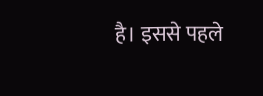है। इससे पहले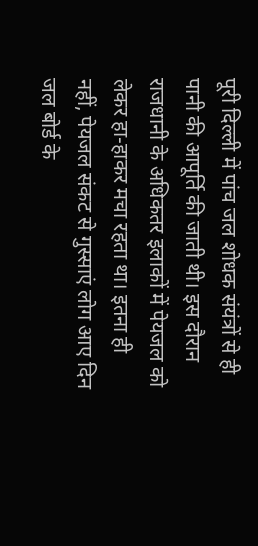पूरी दिल्ली में पांच जल शोधक संयंत्रों से ही पानी की आपूर्ति की जाती थी। इस दौरान राजधानी के अधिकतर इलाकों में पेयजल को लेकर हा-हाकर मचा रहता था। इतना ही नहीं, पेयजल संकट से गुस्साएं लोग आए दिन जल बोर्ड के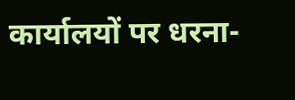कार्यालयों पर धरना-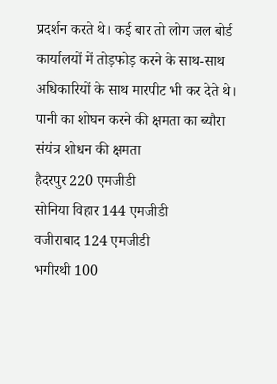प्रदर्शन करते थे। कई बार तो लोग जल बोर्ड कार्यालयों में तोड़फोड़ करने के साथ-साथ अधिकारियों के साथ मारपीट भी कर देते थे।
पानी का शोघन करने की क्षमता का ब्यौरा
संयंत्र शोधन की क्षमता
हैदरपुर 220 एमजीडी
सोनिया विहार 144 एमजीडी
वजीराबाद 124 एमजीडी
भगीरथी 100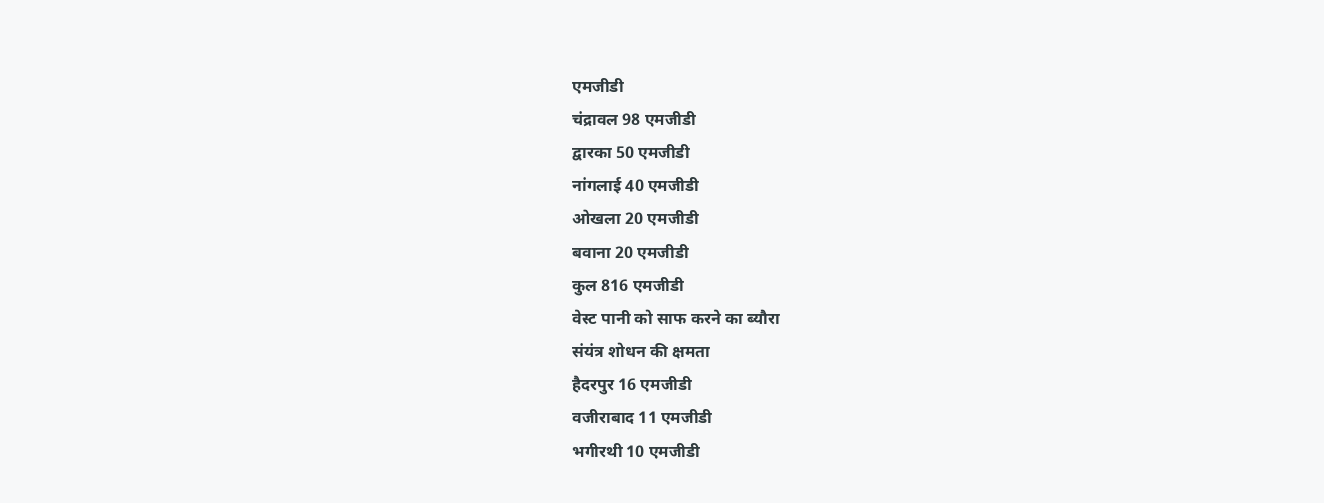एमजीडी
चंद्रावल 98 एमजीडी
द्वारका 50 एमजीडी
नांगलाई 40 एमजीडी
ओखला 20 एमजीडी
बवाना 20 एमजीडी
कुल 816 एमजीडी
वेस्ट पानी को साफ करने का ब्यौरा
संयंत्र शोधन की क्षमता
हैदरपुर 16 एमजीडी
वजीराबाद 11 एमजीडी
भगीरथी 10 एमजीडी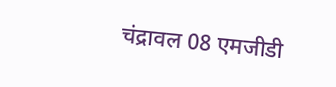चंद्रावल 08 एमजीडी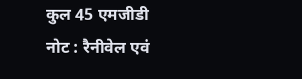कुल 45 एमजीडी
नोट : रैनीवेल एवं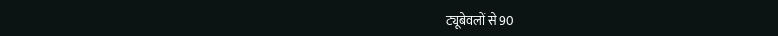ट्यूबेवलों से 90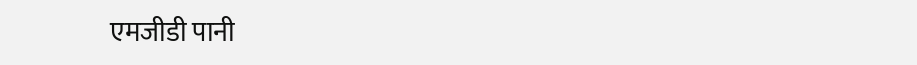एमजीडी पानी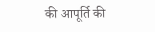की आपूर्ति की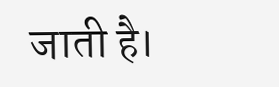जाती है।